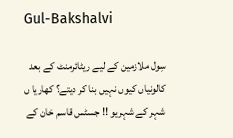Gul-Bakshalvi

سِول ملازمین کے لیے ریٹائرمنٹ کے بعد کالونیاں کیوں نہیں بنا کر دیتے؟ کھاریا ں شہر کے شہریو !! جسٹس قاسم خان کے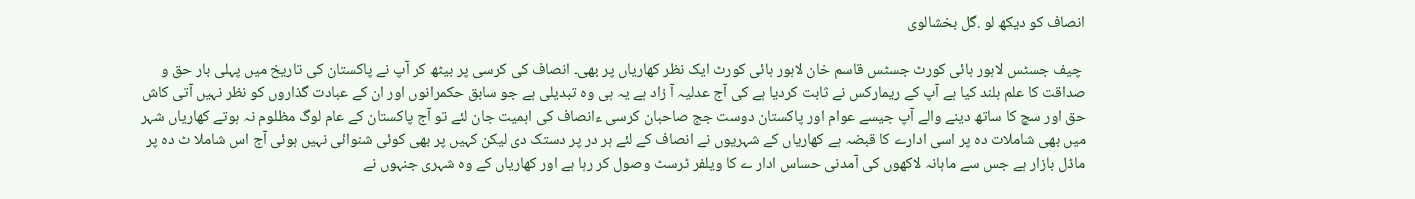انصاف کو دیکھ لو .گل بخشالوی

 چیف جسٹس لاہور ہائی کورٹ جسٹس قاسم خان لاہور ہائی کورٹ ایک نظر کھاریاں پر بھی۔ انصاف کی کرسی پر بیٹھ کر آپ نے پاکستان کی تاریخ میں پہلی بار حق و صداقت کا علم بلند کیا ہے آپ کے ریمارکس نے ثابت کردیا ہے کی آج عدلیہ آ زاد ہے یہ ہی وہ تبدیلی ہے جو سابق حکمرانوں اور ان کے عبادت گذاروں کو نظر نہیں آتی کاش حق اور سچ کا ساتھ دینے والے آپ جیسے عوام اور پاکستان دوست جج صاحبان کرسی ءانصاف کی اہمیت جان لئے تو آج پاکستان کے عام لوگ مظلوم نہ ہوتے کھاریاں شہر میں بھی شاملات دہ پر اسی ادارے کا قبضہ ہے کھاریاں کے شہریوں نے انصاف کے لئے ہر در پر دستک دی لیکن کہیں پر بھی کوئی شنوائی نہیں ہوئی آج اس شاملا ٹ دہ پر ماڈل بازار ہے جس سے ماہانہ لاکھوں کی آمدنی حساس ادار ے کا ویلفر ٹرسٹ وصول کر رہا ہے اور کھاریاں کے وہ شہری جنہوں نے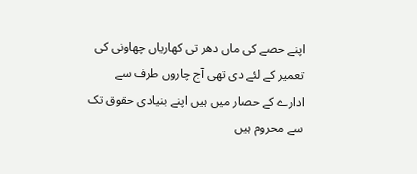اپنے حصے کی ماں دھر تی کھاریاں چھاونی کی تعمیر کے لئے دی تھی آج چاروں طرف سے ادارے کے حصار میں ہیں اپنے بنیادی حقوق تک سے محروم ہیں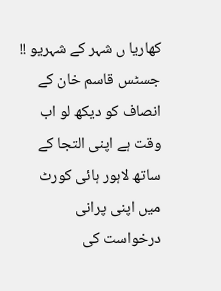کھاریا ں شہر کے شہریو !! جسٹس قاسم خان کے انصاف کو دیکھ لو اب وقت ہے اپنی التجا کے ساتھ لاہور ہائی کورٹ میں اپنی پرانی درخواست کی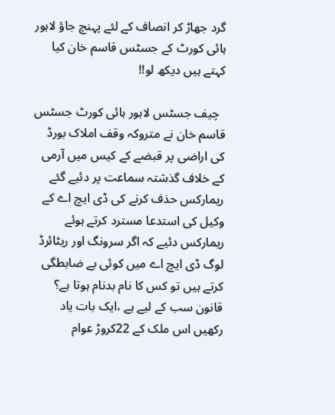گرد جھاڑ کر انصاف کے لئے پہنچ جاؤ لاہور ہائی کورٹ کے جسٹس قاسم خان کیا کہتے ہیں دیکھ لو!!

  چیف جسٹس لاہور ہائی کورٹ جسٹس قاسم خان نے متروکہ وقف املاک بورڈ کی اراضی پر قبضے کے کیس میں آرمی کے خلاف گذشتہ سماعت پر دئیے گئے ریمارکس حذف کرنے کی ڈی ایچ اے کے وکیل کی استدعا مسترد کرتے ہوئے ریمارکس دئیے کہ اگر سرونگ اور ریٹائرڈ لوگ ڈی ایچ اے میں کوئی بے ضابطگی کرتے ہیں تو کس کا نام بدنام ہوتا ہے؟ قانون سب کے لیے ہے ،ایک بات یاد رکھیں اس ملک کے 22کروڑ عوام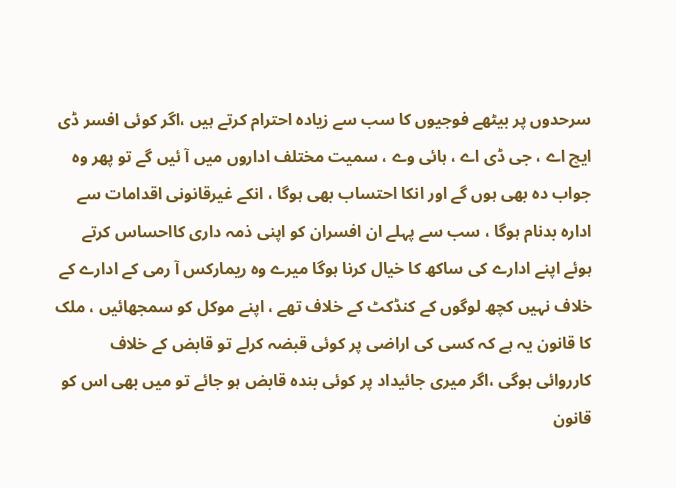سرحدوں پر بیٹھے فوجیوں کا سب سے زیادہ احترام کرتے ہیں ،اگر کوئی افسر ڈی ایچ اے ، جی ڈی اے ، ہائی وے ، سمیت مختلف اداروں میں آ ئیں گے تو پھر وہ جواب دہ بھی ہوں گے اور انکا احتساب بھی ہوگا ، انکے غیرقانونی اقدامات سے ادارہ بدنام ہوگا ، سب سے پہلے ان افسران کو اپنی ذمہ داری کااحساس کرتے ہوئے اپنے ادارے کی ساکھ کا خیال کرنا ہوگا میرے وہ ریمارکس آ رمی کے ادارے کے خلاف نہیں کچھ لوگوں کے کنڈکٹ کے خلاف تھے ، اپنے موکل کو سمجھائیں ، ملک کا قانون یہ ہے کہ کسی کی اراضی پر کوئی قبضہ کرلے تو قابض کے خلاف کارروائی ہوگی ،اگر میری جائیداد پر کوئی بندہ قابض ہو جائے تو میں بھی اس کو قانون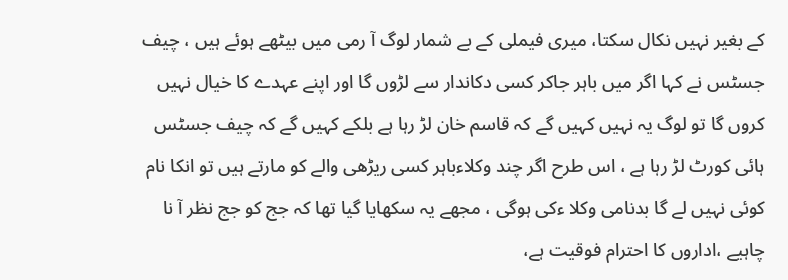کے بغیر نہیں نکال سکتا، میری فیملی کے بے شمار لوگ آ رمی میں بیٹھے ہوئے ہیں ، چیف جسٹس نے کہا اگر میں باہر جاکر کسی دکاندار سے لڑوں گا اور اپنے عہدے کا خیال نہیں کروں گا تو لوگ یہ نہیں کہیں گے کہ قاسم خان لڑ رہا ہے بلکے کہیں گے کہ چیف جسٹس ہائی کورٹ لڑ رہا ہے ، اس طرح اگر چند وکلاءباہر کسی ریڑھی والے کو مارتے ہیں تو انکا نام کوئی نہیں لے گا بدنامی وکلا ءکی ہوگی ، مجھے یہ سکھایا گیا تھا کہ جج کو جج نظر آ نا چاہیے ،اداروں کا احترام فوقیت ہے،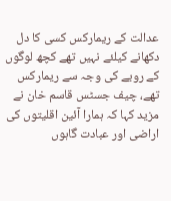عدالت کے ریمارکس کسی کا دل دکھانے کیلئے نہیں تھے کچھ لوگوں کے رویے کی وجہ سے ریمارکس تھے، چیف جسٹس قاسم خان نے مزید کہا کہ ہمارا آئین اقلیتوں کی اراضی اور عبادت گاہوں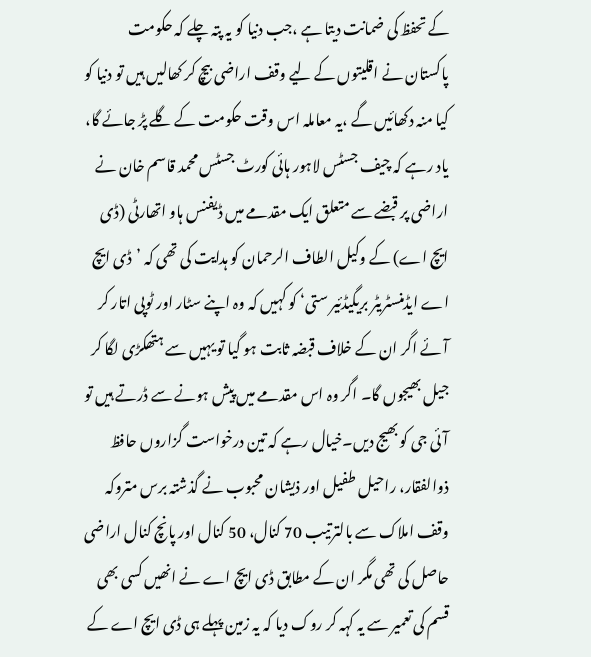کے تحفظ کی ضمانت دیتا ہے ،جب دنیا کو یہ پتہ چلے کہ حکومت پاکستان نے اقلیتوں کے لیے وقف اراضی بیچ کر کھالیں ہیں تو دنیا کو کیا منہ دکھائیں گے ،یہ معاملہ اس وقت حکومت کے گلے پڑ جائے گا، یاد رہے کہ چیف جسٹس لاہور ہائی کورٹ جسٹس محمد قاسم خان نے اراضی پر قبضے سے متعلق ایک مقدمے میں ڈیفنس ہاو اتھارٹی (ڈی ایچ اے) کے وکیل الطاف الرحمان کو ہدایت کی تھی کہ ’ڈی ایچ اے ایڈمنسٹریٹر بریگیڈئیر ستی‘ کو کہیں کہ وہ اپنے سٹار اور ٹوپی اتار کر آئے اگر ان کے خلاف قبضہ ثابت ہو گیا تو یہیں سے ہتھکڑی لگا کر جیل بھیجوں گا۔ اگر وہ اس مقدمے میں پیش ہونے سے ڈرتے ہیں تو آئی جی کو بھیج دیں۔خیال رہے کہ تین درخواست گزاروں حافظ ذوالفقار، راحیل طفیل اور ذیشان محبوب نے گذشتہ برس متروکہ وقف املاک سے بالترتیب 70 کنال، 50 کنال اور پانچ کنال اراضی حاصل کی تھی مگر ان کے مطابق ڈی ایچ اے نے انھیں کسی بھی قسم کی تعمیر سے یہ کہہ کر روک دیا کہ یہ زمین پہلے ہی ڈی ایچ اے کے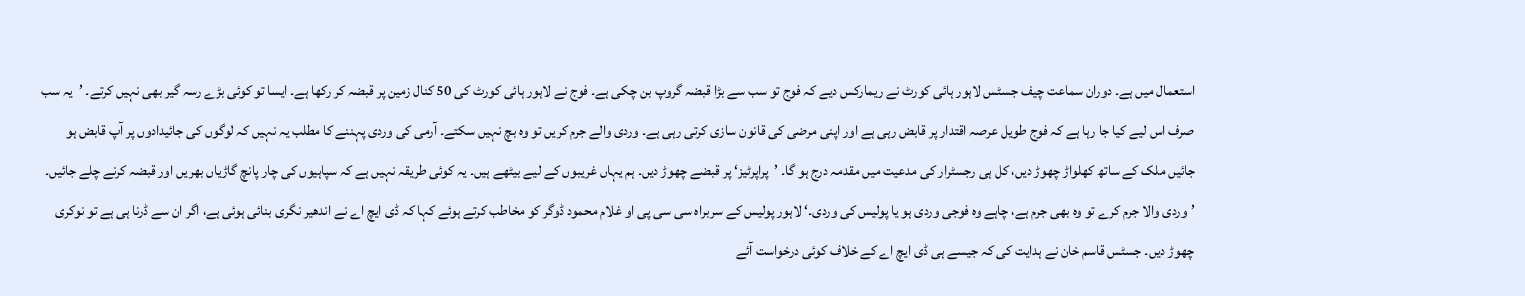استعمال میں ہے۔ دوران سماعت چیف جسٹس لاہور ہائی کورٹ نے ریمارکس دیے کہ فوج تو سب سے بڑا قبضہ گروپ بن چکی ہے۔ فوج نے لاہور ہائی کورٹ کی 50 کنال زمین پر قبضہ کر رکھا ہے۔ ایسا تو کوئی بڑے رسہ گیر بھی نہیں کرتے۔ ’یہ سب صرف اس لیے کیا جا رہا ہے کہ فوج طویل عرصہ اقتدار پر قابض رہی ہے اور اپنی مرضی کی قانون سازی کرتی رہی ہے۔ وردی والے جرم کریں تو وہ بچ نہیں سکتے۔ آرمی کی وردی پہننے کا مطلب یہ نہیں کہ لوگوں کی جائیدادوں پر آپ قابض ہو جائیں ملک کے ساتھ کھلواڑ چھوڑ دیں، کل ہی رجسٹرار کی مدعیت میں مقدمہ درج ہو گا۔ ’پراپرٹیز‘ پر قبضے چھوڑ دیں۔ ہم یہاں غریبوں کے لیے بیٹھے ہیں۔ یہ کوئی طریقہ نہیں ہے کہ سپاہیوں کی چار پانچ گاڑیاں بھریں اور قبضہ کرنے چلے جائیں۔ ’وردی والا جرم کرے تو وہ بھی جرم ہے، چاہے وہ فوجی وردی ہو یا پولیس کی وردی۔‘ لاہور پولیس کے سربراہ سی سی پی او غلام محمود ڈوگر کو مخاطب کرتے ہوئے کہا کہ ڈی ایچ اے نے اندھیر نگری بنائی ہوئی ہے، اگر ان سے ڈرنا ہی ہے تو نوکری چھوڑ دیں۔ جسٹس قاسم خان نے ہدایت کی کہ جیسے ہی ڈی ایچ اے کے خلاف کوئی درخواست آئے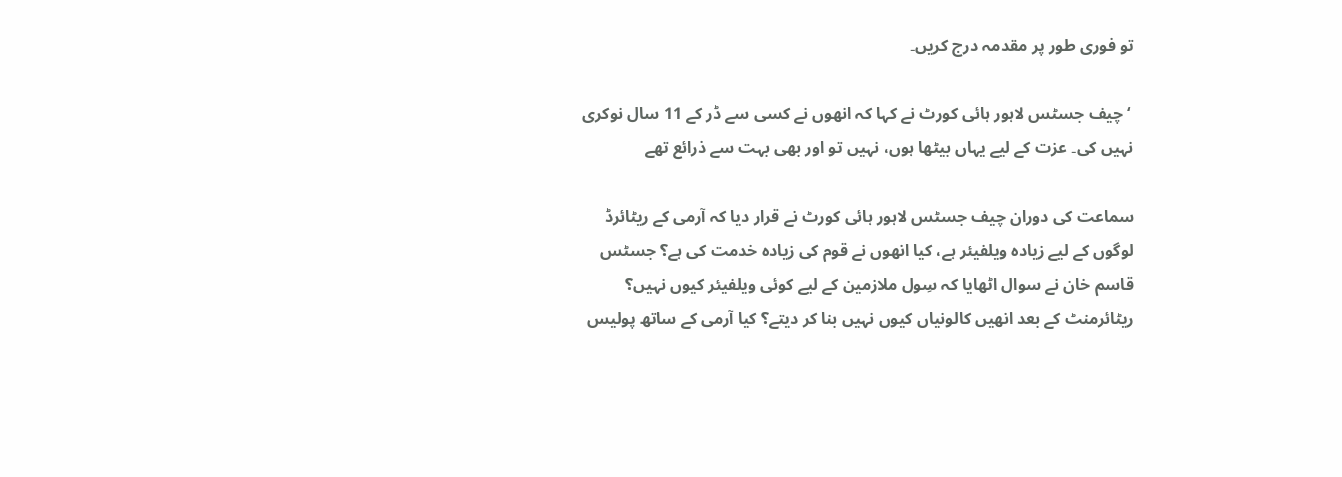تو فوری طور پر مقدمہ درج کریں۔

 ‘ چیف جسٹس لاہور ہائی کورٹ نے کہا کہ انھوں نے کسی سے ڈر کے 11 سال نوکری نہیں کی۔ عزت کے لیے یہاں بیٹھا ہوں، نہیں تو اور بھی بہت سے ذرائع تھے

سماعت کی دوران چیف جسٹس لاہور ہائی کورٹ نے قرار دیا کہ آرمی کے ریٹائرڈ لوگوں کے لیے زیادہ ویلفیئر ہے، کیا انھوں نے قوم کی زیادہ خدمت کی ہے؟ جسٹس قاسم خان نے سوال اٹھایا کہ سِول ملازمین کے لیے کوئی ویلفیئر کیوں نہیں؟ ریٹائرمنٹ کے بعد انھیں کالونیاں کیوں نہیں بنا کر دیتے؟ کیا آرمی کے ساتھ پولیس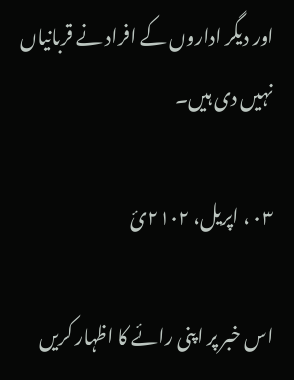اور دیگر اداروں کے افراد نے قربانیاں نہیں دی ہیں۔

۰۳ ، اپریل، ۲۱۰۲ئ

اس خبر پر اپنی رائے کا اظہار کریں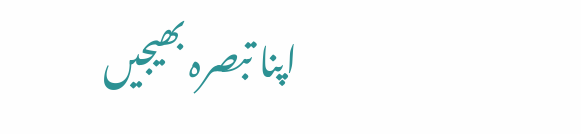اپنا تبصرہ بھیجیں